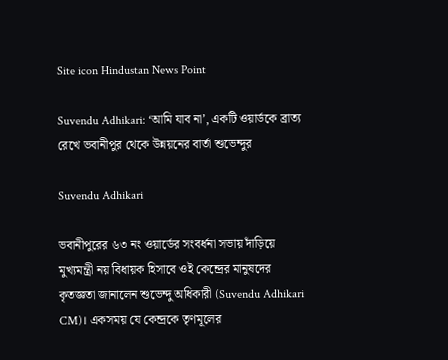Site icon Hindustan News Point

Suvendu Adhikari: ‘আমি যাব না’, একটি ওয়ার্ডকে ব্রাত্য রেখে ভবানীপুর থেকে উন্নয়নের বার্তা শুভেন্দুর

Suvendu Adhikari

ভবানীপুরের ৬৩ নং ওয়ার্ডের সংবর্ধনা সভায় দাঁড়িয়ে মুখ্যমন্ত্রী নয় বিধায়ক হিসাবে ওই কেন্দ্রের মানুষদের কৃতজ্ঞতা জানালেন শুভেন্দু অধিকারী (Suvendu Adhikari CM)। একসময় যে কেন্দ্রকে তৃণমূলের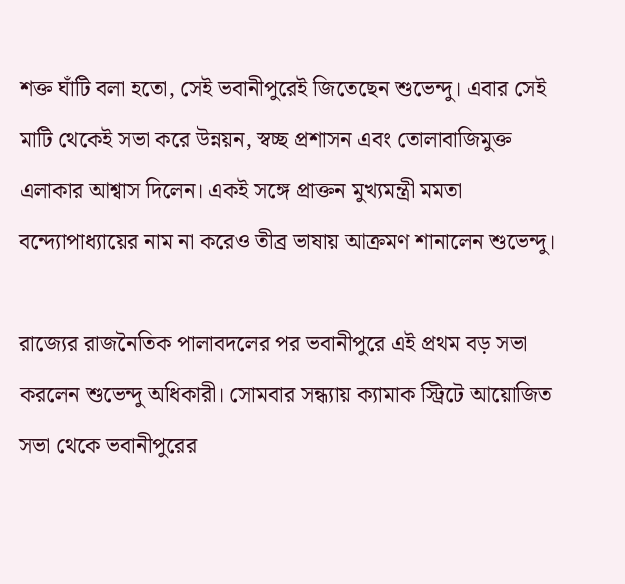শক্ত ঘাঁটি বলা হতো, সেই ভবানীপুরেই জিতেছেন শুভেন্দু। এবার সেই মাটি থেকেই সভা করে উন্নয়ন, স্বচ্ছ প্রশাসন এবং তোলাবাজিমুক্ত এলাকার আশ্বাস দিলেন। একই সঙ্গে প্রাক্তন মুখ্যমন্ত্রী মমতা বন্দ্যোপাধ্যায়ের নাম না করেও তীব্র ভাষায় আক্রমণ শানালেন শুভেন্দু।

রাজ্যের রাজনৈতিক পালাবদলের পর ভবানীপুরে এই প্রথম বড় সভা করলেন শুভেন্দু অধিকারী। সোমবার সন্ধ্যায় ক্যামাক স্ট্রিটে আয়োজিত সভা থেকে ভবানীপুরের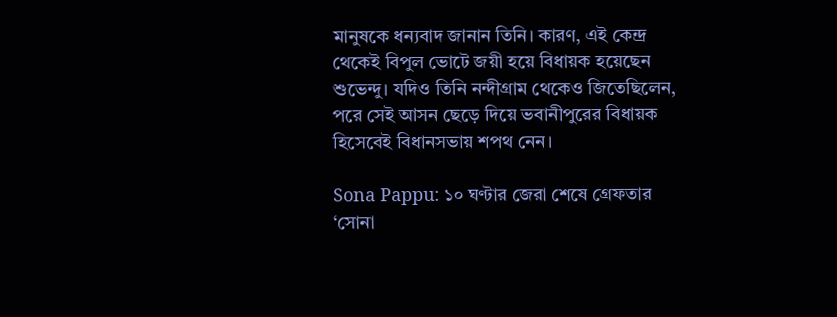মানুষকে ধন্যবাদ জানান তিনি। কারণ, এই কেন্দ্র থেকেই বিপুল ভোটে জয়ী হয়ে বিধায়ক হয়েছেন শুভেন্দু। যদিও তিনি নন্দীগ্রাম থেকেও জিতেছিলেন, পরে সেই আসন ছেড়ে দিয়ে ভবানীপুরের বিধায়ক হিসেবেই বিধানসভায় শপথ নেন।

Sona Pappu: ১০ ঘণ্টার জেরা শেষে গ্রেফতার ‘সোনা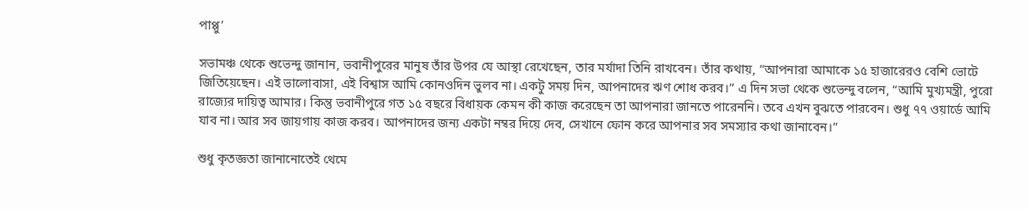পাপ্পু’

সভামঞ্চ থেকে শুভেন্দু জানান, ভবানীপুরের মানুষ তাঁর উপর যে আস্থা রেখেছেন, তার মর্যাদা তিনি রাখবেন। তাঁর কথায়, “আপনারা আমাকে ১৫ হাজারেরও বেশি ভোটে জিতিয়েছেন। এই ভালোবাসা, এই বিশ্বাস আমি কোনওদিন ভুলব না। একটু সময় দিন, আপনাদের ঋণ শোধ করব।” এ দিন সভা থেকে শুভেন্দু বলেন, “আমি মুখ্যমন্ত্রী, পুরো রাজ্যের দায়িত্ব আমার। কিন্তু ভবানীপুরে গত ১৫ বছরে বিধায়ক কেমন কী কাজ করেছেন তা আপনারা জানতে পারেননি। তবে এখন বুঝতে পারবেন। শুধু ৭৭ ওয়ার্ডে আমি যাব না। আর সব জায়গায় কাজ করব। আপনাদের জন্য একটা নম্বর দিয়ে দেব, সেখানে ফোন করে আপনার সব সমস্যার কথা জানাবেন।”

শুধু কৃতজ্ঞতা জানানোতেই থেমে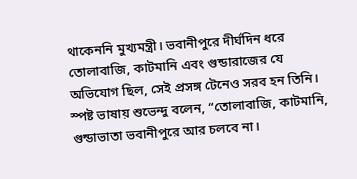থাকেননি মুখ্যমন্ত্রী। ভবানীপুরে দীর্ঘদিন ধরে তোলাবাজি, কাটমানি এবং গুন্ডারাজের যে অভিযোগ ছিল, সেই প্রসঙ্গ টেনেও সরব হন তিনি। স্পষ্ট ভাষায় শুভেন্দু বলেন, “তোলাবাজি, কাটমানি, গুন্ডাভাতা ভবানীপুরে আর চলবে না।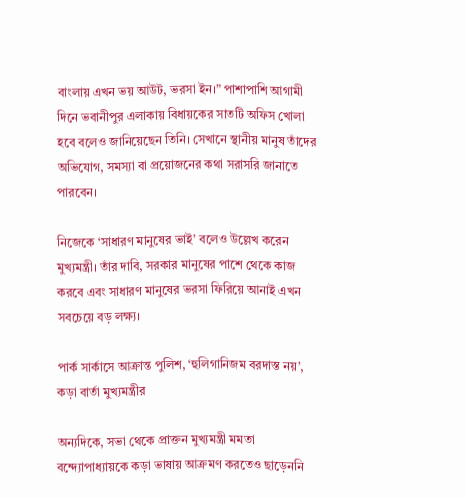বাংলায় এখন ভয় আউট, ভরসা ইন।” পাশাপাশি আগামী দিনে ভবানীপুর এলাকায় বিধায়কের সাতটি অফিস খোলা হবে বলেও জানিয়েছেন তিনি। সেখানে স্থানীয় মানুষ তাঁদের অভিযোগ, সমস্যা বা প্রয়োজনের কথা সরাসরি জানাতে পারবেন।

নিজেকে ‘সাধারণ মানুষের ভাই’ বলেও উল্লেখ করেন মুখ্যমন্ত্রী। তাঁর দাবি, সরকার মানুষের পাশে থেকে কাজ করবে এবং সাধারণ মানুষের ভরসা ফিরিয়ে আনাই এখন সবচেয়ে বড় লক্ষ্য।

পার্ক সার্কাসে আক্রান্ত পুলিশ, ‘হুলিগানিজম বরদাস্ত নয়’, কড়া বার্তা মুখ্যমন্ত্রীর

অন্যদিকে, সভা থেকে প্রাক্তন মুখ্যমন্ত্রী মমতা বন্দ্যোপাধ্যায়কে কড়া ভাষায় আক্রমণ করতেও ছাড়েননি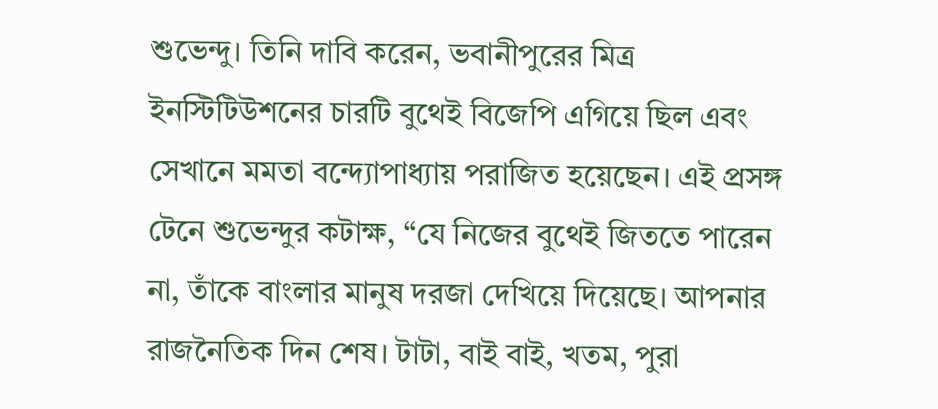শুভেন্দু। তিনি দাবি করেন, ভবানীপুরের মিত্র ইনস্টিটিউশনের চারটি বুথেই বিজেপি এগিয়ে ছিল এবং সেখানে মমতা বন্দ্যোপাধ্যায় পরাজিত হয়েছেন। এই প্রসঙ্গ টেনে শুভেন্দুর কটাক্ষ, “যে নিজের বুথেই জিততে পারেন না, তাঁকে বাংলার মানুষ দরজা দেখিয়ে দিয়েছে। আপনার রাজনৈতিক দিন শেষ। টাটা, বাই বাই, খতম, পুরা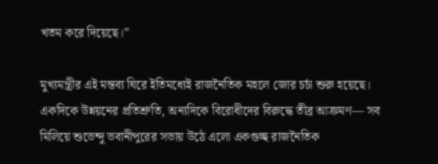খতম করে দিয়েছে।”

মুখ্যমন্ত্রীর এই মন্তব্য ঘিরে ইতিমধ্যেই রাজনৈতিক মহলে জোর চর্চা শুরু হয়েছে। একদিকে উন্নয়নের প্রতিশ্রুতি, অন্যদিকে বিরোধীদের বিরুদ্ধে তীব্র আক্রমণ— সব মিলিয়ে শুভেন্দু ভবানীপুরের সভায় উঠে এলো একগুচ্ছ রাজনৈতিক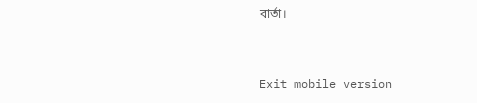বার্তা।


Exit mobile version